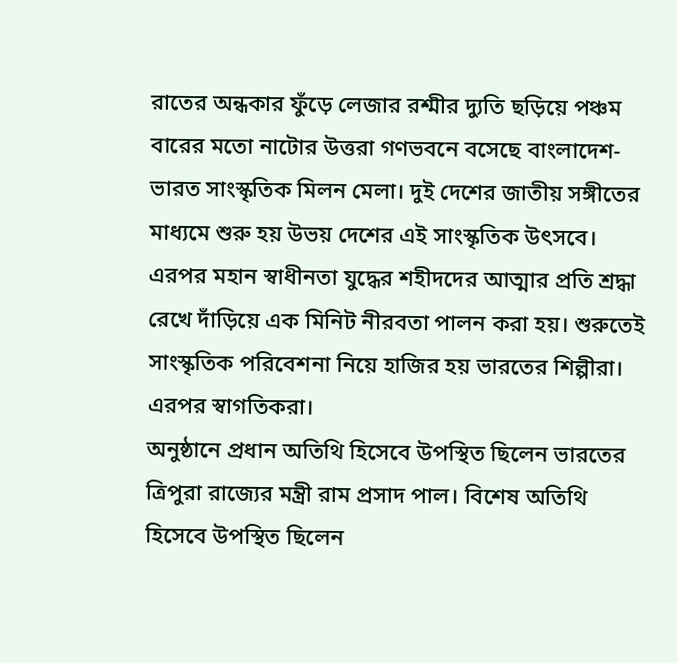রাতের অন্ধকার ফুঁড়ে লেজার রশ্মীর দ্যুতি ছড়িয়ে পঞ্চম বারের মতো নাটোর উত্তরা গণভবনে বসেছে বাংলাদেশ-ভারত সাংস্কৃতিক মিলন মেলা। দুই দেশের জাতীয় সঙ্গীতের মাধ্যমে শুরু হয় উভয় দেশের এই সাংস্কৃতিক উৎসবে। এরপর মহান স্বাধীনতা যুদ্ধের শহীদদের আত্মার প্রতি শ্রদ্ধা রেখে দাঁড়িয়ে এক মিনিট নীরবতা পালন করা হয়। শুরুতেই সাংস্কৃতিক পরিবেশনা নিয়ে হাজির হয় ভারতের শিল্পীরা। এরপর স্বাগতিকরা।
অনুষ্ঠানে প্রধান অতিথি হিসেবে উপস্থিত ছিলেন ভারতের ত্রিপুরা রাজ্যের মন্ত্রী রাম প্রসাদ পাল। বিশেষ অতিথি হিসেবে উপস্থিত ছিলেন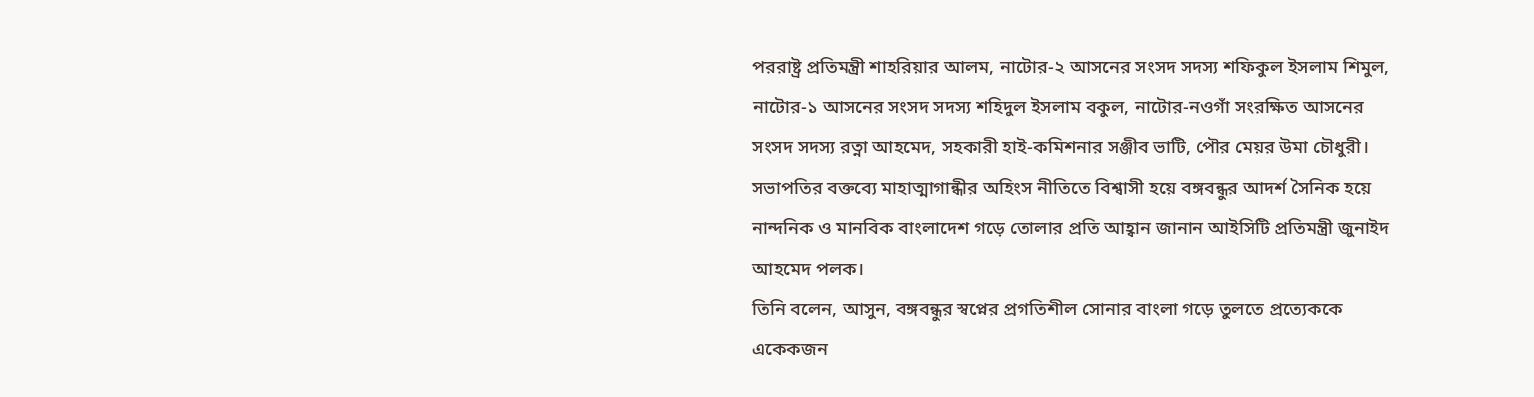পররাষ্ট্র প্রতিমন্ত্রী শাহরিয়ার আলম, নাটোর-২ আসনের সংসদ সদস্য শফিকুল ইসলাম শিমুল, নাটোর-১ আসনের সংসদ সদস্য শহিদুল ইসলাম বকুল, নাটোর-নওগাঁ সংরক্ষিত আসনের সংসদ সদস্য রত্না আহমেদ, সহকারী হাই-কমিশনার সঞ্জীব ভাটি, পৌর মেয়র উমা চৌধুরী।
সভাপতির বক্তব্যে মাহাত্মাগান্ধীর অহিংস নীতিতে বিশ্বাসী হয়ে বঙ্গবন্ধুর আদর্শ সৈনিক হয়ে নান্দনিক ও মানবিক বাংলাদেশ গড়ে তোলার প্রতি আহ্বান জানান আইসিটি প্রতিমন্ত্রী জুনাইদ আহমেদ পলক।
তিনি বলেন, আসুন, বঙ্গবন্ধুর স্বপ্নের প্রগতিশীল সোনার বাংলা গড়ে তুলতে প্রত্যেককে একেকজন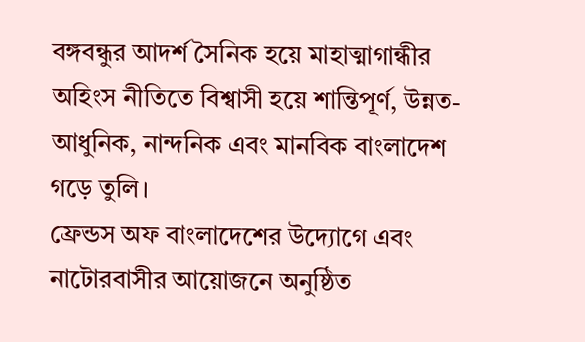বঙ্গবন্ধুর আদর্শ সৈনিক হয়ে মাহাত্মাগান্ধীর অহিংস নীতিতে বিশ্বাসী হয়ে শান্তিপূর্ণ, উন্নত-আধুনিক, নান্দনিক এবং মানবিক বাংলাদেশ গড়ে তুলি।
ফ্রেন্ডস অফ বাংলাদেশের উদ্যোগে এবং নাটোরবাসীর আয়োজনে অনুষ্ঠিত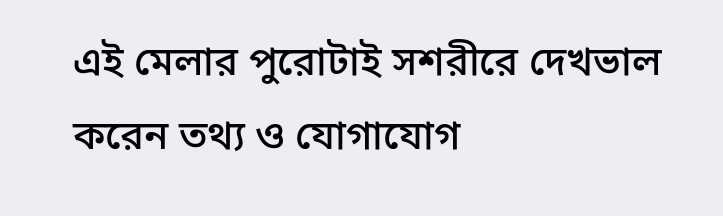এই মেলার পুরোটাই সশরীরে দেখভাল করেন তথ্য ও যোগাযোগ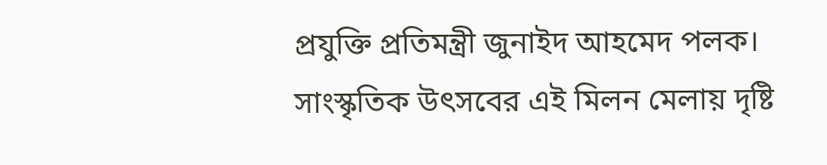প্রযুক্তি প্রতিমন্ত্রী জুনাইদ আহমেদ পলক। সাংস্কৃতিক উৎসবের এই মিলন মেলায় দৃষ্টি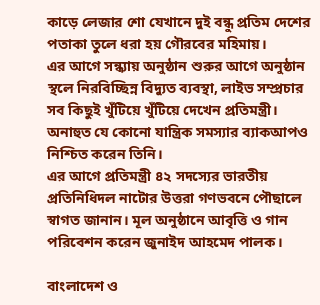কাড়ে লেজার শো যেখানে দুই বন্ধু প্রতিম দেশের পতাকা তুলে ধরা হয় গৌরবের মহিমায়।
এর আগে সন্ধ্যায় অনুষ্ঠান শুরুর আগে অনুষ্ঠান স্থলে নিরবিচ্ছিন্ন বিদ্যুত ব্যবস্থা, লাইভ সম্প্রচার সব কিছুই খুঁটিয়ে খুঁটিয়ে দেখেন প্রতিমন্ত্রী। অনাহুত যে কোনো যান্ত্রিক সমস্যার ব্যাকআপও নিশ্চিত করেন তিনি।
এর আগে প্রতিমন্ত্রী ৪২ সদস্যের ভারতীয় প্রতিনিধিদল নাটোর উত্তরা গণভবনে পৌছালে স্বাগত জানান। মূল অনুষ্ঠানে আবৃত্তি ও গান পরিবেশন করেন জুনাইদ আহমেদ পালক।

বাংলাদেশ ও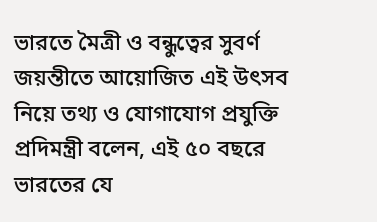ভারতে মৈত্রী ও বন্ধুত্বের সুবর্ণ জয়ন্তীতে আয়োজিত এই উৎসব নিয়ে তথ্য ও যোগাযোগ প্রযুক্তি প্রদিমন্ত্রী বলেন, এই ৫০ বছরে ভারতের যে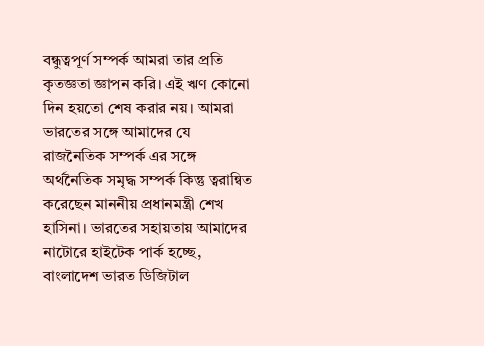বন্ধুত্বপূর্ণ সম্পর্ক আমরা তার প্রতি কৃতজ্ঞতা জ্ঞাপন করি। এই ঋণ কোনো দিন হয়তো শেষ করার নয়। আমরা ভারতের সঙ্গে আমাদের যে রাজনৈতিক সম্পর্ক এর সঙ্গে অর্থনৈতিক সমৃদ্ধ সম্পর্ক কিন্তু ত্বরান্বিত করেছেন মাননীয় প্রধানমন্ত্রী শেখ হাসিনা। ভারতের সহায়তায় আমাদের নাটোরে হাইটেক পার্ক হচ্ছে, বাংলাদেশ ভারত ডিজিটাল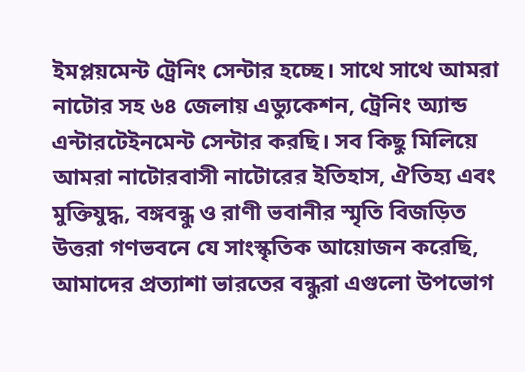ইমপ্লয়মেন্ট ট্রেনিং সেন্টার হচ্ছে। সাথে সাথে আমরা নাটোর সহ ৬৪ জেলায় এড্যুকেশন, ট্রেনিং অ্যান্ড এন্টারটেইনমেন্ট সেন্টার করছি। সব কিছু মিলিয়ে আমরা নাটোরবাসী নাটোরের ইতিহাস, ঐতিহ্য এবং মুক্তিযুদ্ধ, বঙ্গবন্ধু ও রাণী ভবানীর স্মৃতি বিজড়িত উত্তরা গণভবনে যে সাংস্কৃতিক আয়োজন করেছি, আমাদের প্রত্যাশা ভারতের বন্ধুরা এগুলো উপভোগ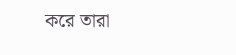করে তারা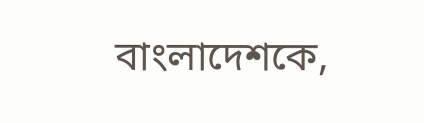বাংলাদেশকে,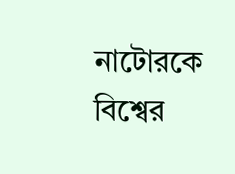নাটোরকে বিশ্বের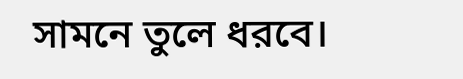সামনে তুলে ধরবে।